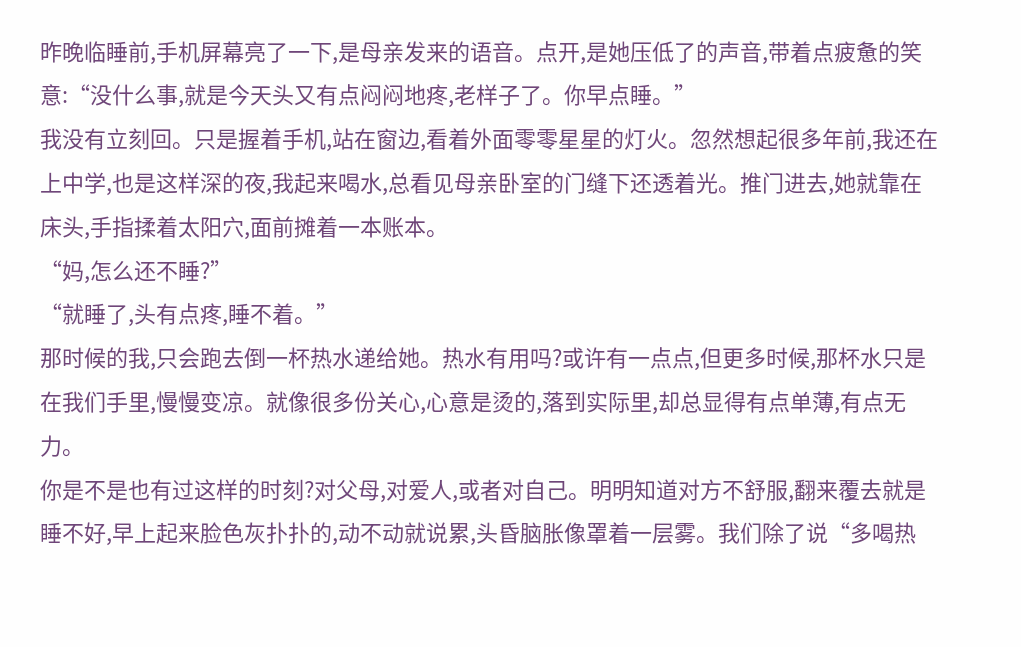昨晚临睡前,手机屏幕亮了一下,是母亲发来的语音。点开,是她压低了的声音,带着点疲惫的笑意:“没什么事,就是今天头又有点闷闷地疼,老样子了。你早点睡。”
我没有立刻回。只是握着手机,站在窗边,看着外面零零星星的灯火。忽然想起很多年前,我还在上中学,也是这样深的夜,我起来喝水,总看见母亲卧室的门缝下还透着光。推门进去,她就靠在床头,手指揉着太阳穴,面前摊着一本账本。
“妈,怎么还不睡?”
“就睡了,头有点疼,睡不着。”
那时候的我,只会跑去倒一杯热水递给她。热水有用吗?或许有一点点,但更多时候,那杯水只是在我们手里,慢慢变凉。就像很多份关心,心意是烫的,落到实际里,却总显得有点单薄,有点无力。
你是不是也有过这样的时刻?对父母,对爱人,或者对自己。明明知道对方不舒服,翻来覆去就是睡不好,早上起来脸色灰扑扑的,动不动就说累,头昏脑胀像罩着一层雾。我们除了说“多喝热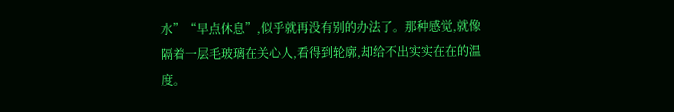水”“早点休息”,似乎就再没有别的办法了。那种感觉,就像隔着一层毛玻璃在关心人,看得到轮廓,却给不出实实在在的温度。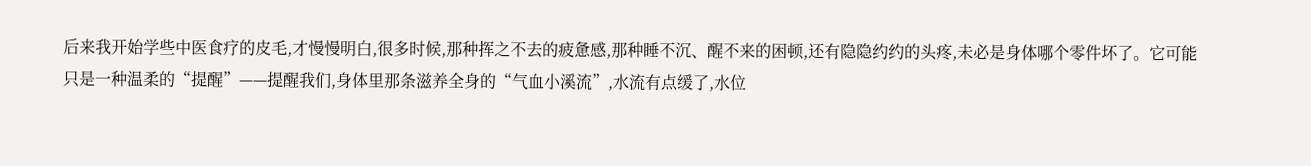后来我开始学些中医食疗的皮毛,才慢慢明白,很多时候,那种挥之不去的疲惫感,那种睡不沉、醒不来的困顿,还有隐隐约约的头疼,未必是身体哪个零件坏了。它可能只是一种温柔的“提醒”——提醒我们,身体里那条滋养全身的“气血小溪流”,水流有点缓了,水位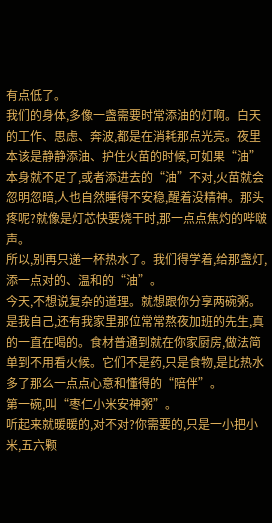有点低了。
我们的身体,多像一盏需要时常添油的灯啊。白天的工作、思虑、奔波,都是在消耗那点光亮。夜里本该是静静添油、护住火苗的时候,可如果“油”本身就不足了,或者添进去的“油”不对,火苗就会忽明忽暗,人也自然睡得不安稳,醒着没精神。那头疼呢?就像是灯芯快要烧干时,那一点点焦灼的哔啵声。
所以,别再只递一杯热水了。我们得学着,给那盏灯,添一点对的、温和的“油”。
今天,不想说复杂的道理。就想跟你分享两碗粥。是我自己,还有我家里那位常常熬夜加班的先生,真的一直在喝的。食材普通到就在你家厨房,做法简单到不用看火候。它们不是药,只是食物,是比热水多了那么一点点心意和懂得的“陪伴”。
第一碗,叫“枣仁小米安神粥”。
听起来就暖暖的,对不对?你需要的,只是一小把小米,五六颗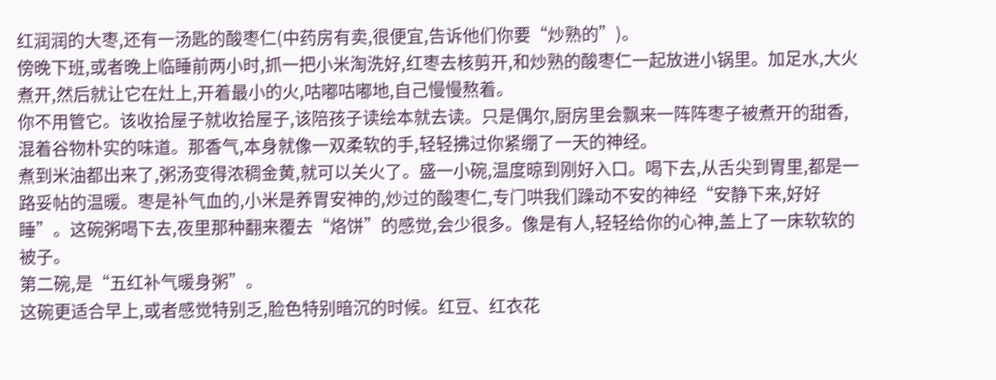红润润的大枣,还有一汤匙的酸枣仁(中药房有卖,很便宜,告诉他们你要“炒熟的”)。
傍晚下班,或者晚上临睡前两小时,抓一把小米淘洗好,红枣去核剪开,和炒熟的酸枣仁一起放进小锅里。加足水,大火煮开,然后就让它在灶上,开着最小的火,咕嘟咕嘟地,自己慢慢熬着。
你不用管它。该收拾屋子就收拾屋子,该陪孩子读绘本就去读。只是偶尔,厨房里会飘来一阵阵枣子被煮开的甜香,混着谷物朴实的味道。那香气,本身就像一双柔软的手,轻轻拂过你紧绷了一天的神经。
煮到米油都出来了,粥汤变得浓稠金黄,就可以关火了。盛一小碗,温度晾到刚好入口。喝下去,从舌尖到胃里,都是一路妥帖的温暖。枣是补气血的,小米是养胃安神的,炒过的酸枣仁,专门哄我们躁动不安的神经“安静下来,好好睡”。这碗粥喝下去,夜里那种翻来覆去“烙饼”的感觉,会少很多。像是有人,轻轻给你的心神,盖上了一床软软的被子。
第二碗,是“五红补气暖身粥”。
这碗更适合早上,或者感觉特别乏,脸色特别暗沉的时候。红豆、红衣花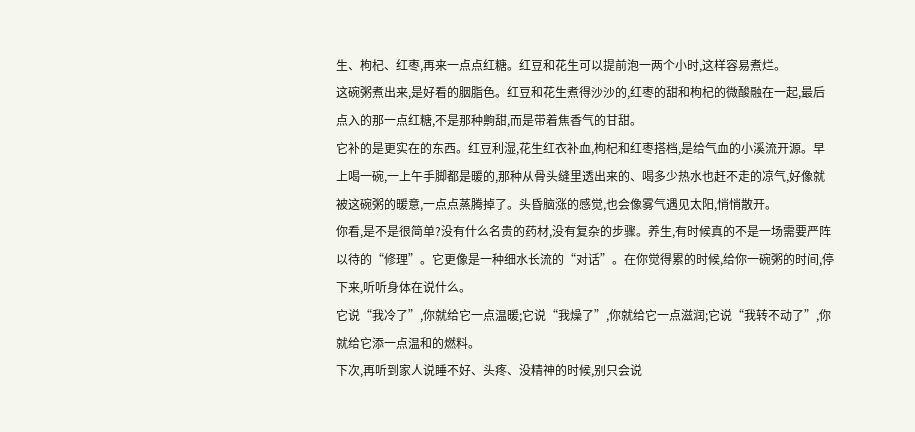生、枸杞、红枣,再来一点点红糖。红豆和花生可以提前泡一两个小时,这样容易煮烂。
这碗粥煮出来,是好看的胭脂色。红豆和花生煮得沙沙的,红枣的甜和枸杞的微酸融在一起,最后点入的那一点红糖,不是那种齁甜,而是带着焦香气的甘甜。
它补的是更实在的东西。红豆利湿,花生红衣补血,枸杞和红枣搭档,是给气血的小溪流开源。早上喝一碗,一上午手脚都是暖的,那种从骨头缝里透出来的、喝多少热水也赶不走的凉气,好像就被这碗粥的暖意,一点点蒸腾掉了。头昏脑涨的感觉,也会像雾气遇见太阳,悄悄散开。
你看,是不是很简单?没有什么名贵的药材,没有复杂的步骤。养生,有时候真的不是一场需要严阵以待的“修理”。它更像是一种细水长流的“对话”。在你觉得累的时候,给你一碗粥的时间,停下来,听听身体在说什么。
它说“我冷了”,你就给它一点温暖;它说“我燥了”,你就给它一点滋润;它说“我转不动了”,你就给它添一点温和的燃料。
下次,再听到家人说睡不好、头疼、没精神的时候,别只会说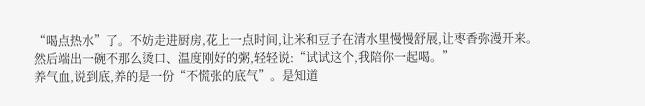“喝点热水”了。不妨走进厨房,花上一点时间,让米和豆子在清水里慢慢舒展,让枣香弥漫开来。然后端出一碗不那么烫口、温度刚好的粥,轻轻说:“试试这个,我陪你一起喝。”
养气血,说到底,养的是一份“不慌张的底气”。是知道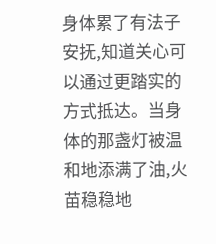身体累了有法子安抚,知道关心可以通过更踏实的方式抵达。当身体的那盏灯被温和地添满了油,火苗稳稳地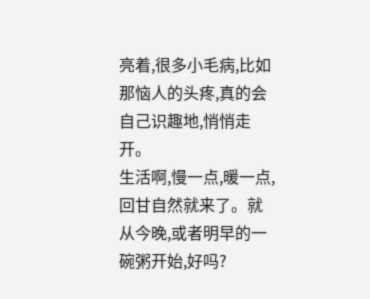亮着,很多小毛病,比如那恼人的头疼,真的会自己识趣地,悄悄走开。
生活啊,慢一点,暖一点,回甘自然就来了。就从今晚,或者明早的一碗粥开始,好吗?